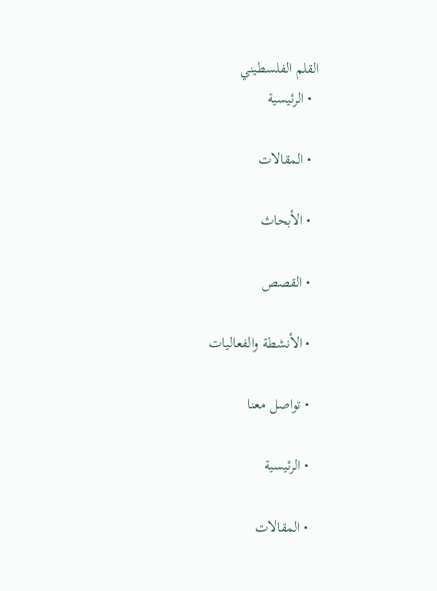القلم الفلسطيني
  • الرئيسية

  • المقالات

  • الأبحاث

  • القصص

  • الأنشطة والفعاليات

  • تواصل معنا

  • الرئيسية

  • المقالات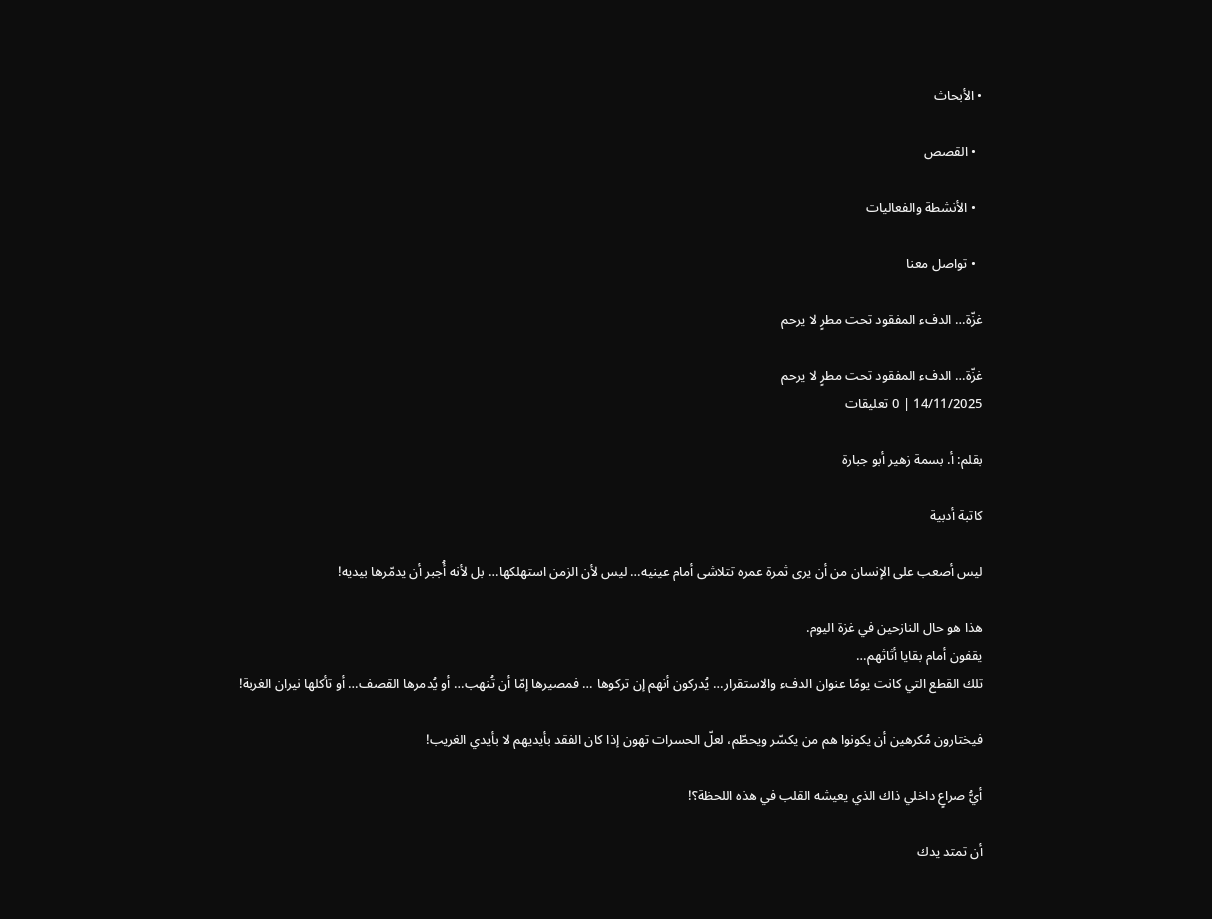• الأبحاث

  • القصص

  • الأنشطة والفعاليات

  • تواصل معنا

غزّة… الدفء المفقود تحت مطرٍ لا يرحم

غزّة… الدفء المفقود تحت مطرٍ لا يرحم
14/11/2025 | 0 تعليقات

بقلم: أ. بسمة زهير أبو جبارة

كاتبة أدبية

ليس أصعب على الإنسان من أن يرى ثمرة عمره تتلاشى أمام عينيه… ليس لأن الزمن استهلكها… بل لأنه أُجبر أن يدمّرها بيديه!

هذا هو حال النازحين في غزة اليوم.
يقفون أمام بقايا أثاثهم…
تلك القطع التي كانت يومًا عنوان الدفء والاستقرار… يُدركون أنهم إن تركوها … فمصيرها إمّا أن تُنهب… أو يُدمرها القصف… أو تأكلها نيران الغربة!

فيختارون مُكرهين أن يكونوا هم من يكسّر ويحطّم، لعلّ الحسرات تهون إذا كان الفقد بأيديهم لا بأيدي الغريب!

أيُّ صراعٍ داخلي ذاك الذي يعيشه القلب في هذه اللحظة؟!

أن تمتد يدك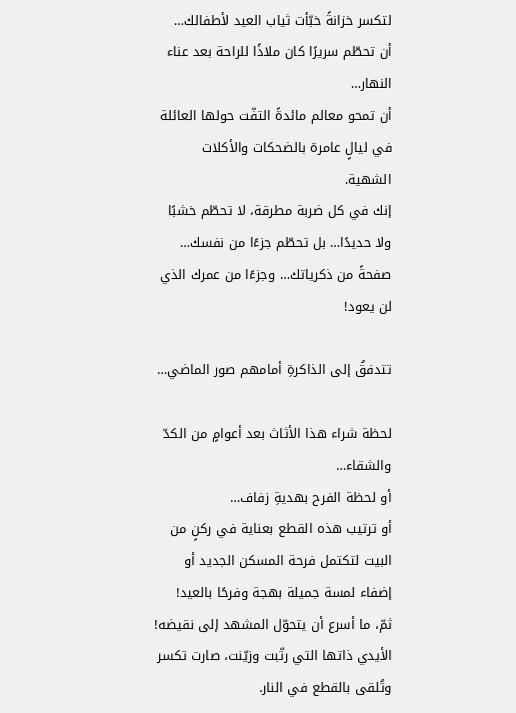لتكسر خزانةً خبّأت ثياب العيد لأطفالك…
أن تحطّم سريرًا كان ملاذًا للراحة بعد عناء النهار…
أن تمحو معالم مائدةً التفّت حولها العائلة في ليالٍ عامرة بالضحكات والأكلات الشهية.
إنك في كل ضربة مطرقة، لا تحطّم خشبًا ولا حديدًا… بل تحطّم جزءًا من نفسك… صفحةً من ذكرياتك… وجزءًا من عمرك الذي لن يعود!

تتدفقُ إلى الذاكرةِ أمامهم صور الماضي…

لحظة شراء هذا الأثاث بعد أعوامٍ من الكدّ والشقاء…
أو لحظة الفرح بهديةِ زفاف…
أو ترتيب هذه القطع بعناية في ركنٍ من البيت لتكتمل فرحة المسكن الجديد أو إضفاء لمسة جميلة بهجة وفرحًا بالعيد!
ثمّ، ما أسرع أن يتحوّل المشهد إلى نقيضه!
الأيدي ذاتها التي رتّبت وزيّنت، صارت تكسر وتُلقى بالقطع في النار.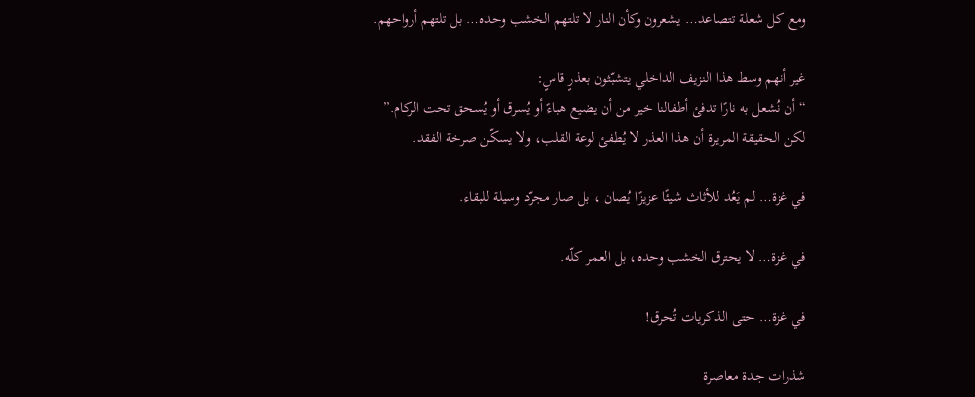ومع كل شعلة تتصاعد… يشعرون وكأن النار لا تلتهم الخشب وحده… بل تلتهم أرواحهم.

غير أنهم وسط هذا النزيف الداخلي يتشبّثون بعذرٍ قاسٍ:
“أن نُشعل به نارًا تدفئ أطفالنا خير من أن يضيع هباءً أو يُسرق أو يُسحق تحت الركام.”
لكن الحقيقة المريرة أن هذا العذر لا يُطفئ لوعة القلب، ولا يسكّن صرخة الفقد.

في غزة… لم يَعُد للأثاث شيئًا عزيزًا يُصان ، بل صار مجرّد وسيلة للبقاء.

في غزة… لا يحترق الخشب وحده، بل العمر كلّه.

في غزة… حتى الذكريات تُحرق!

شذرات جدة معاصرة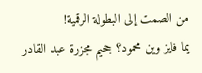من الصمت إلى البطولة الرقمية!
يما فايز وين محمود؟ جحيم مجزرة عبد القادر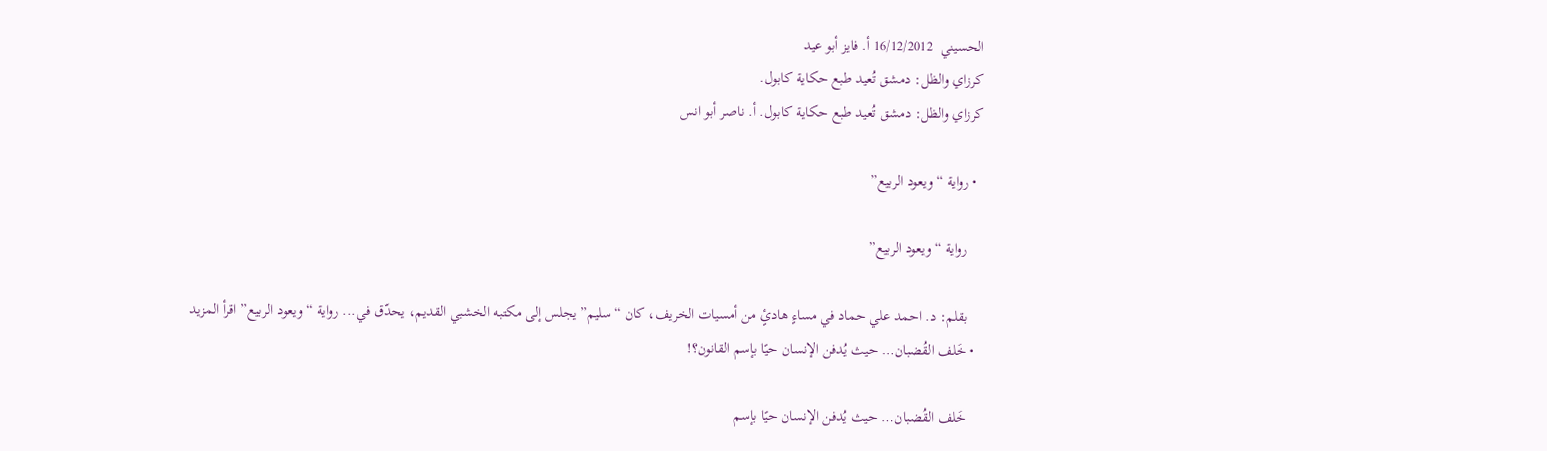الحسيني  16/12/2012 أ. فايز أبو عيد
كرزاي والظل: دمشق تُعيد طبع حكاية كابول.
كرزاي والظل: دمشق تُعيد طبع حكاية كابول. أ. ناصر أبو انس

  • رواية “ويعود الربيع”

    رواية “ويعود الربيع”

    بقلم: د. احمد علي حماد في مساءٍ هادئٍ من أمسيات الخريف، كان “سليم” يجلس إلى مكتبه الخشبي القديم، يحدّق في... رواية “ويعود الربيع” اقرأ المزيد
  • خَلف القُضبان… حيث يُدفن الإنسان حيًا بإسم القانون؟!

    خَلف القُضبان… حيث يُدفن الإنسان حيًا بإسم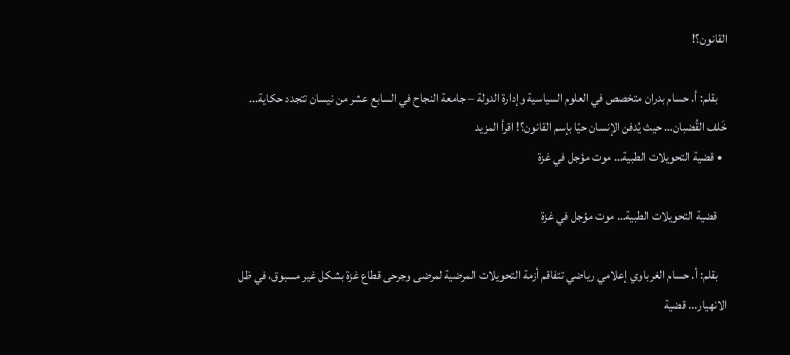القانون؟!

    بقلم: أ. حسام بدران متخصص في العلوم السياسية وإدارة الدولة – جامعة النجاح في السابع عشر من نيسان تتجدد حكاية... خَلف القُضبان… حيث يُدفن الإنسان حيًا بإسم القانون؟! اقرأ المزيد
  • قضية التحويلات الطبية… موت مؤجل في غزة

    قضية التحويلات الطبية… موت مؤجل في غزة

    بقلم: أ. حسام الغرباوي إعلامي رياضي تتفاقم أزمة التحويلات المرضية لمرضى وجرحى قطاع غزة بشكل غير مسبوق، في ظل الانهيار... قضية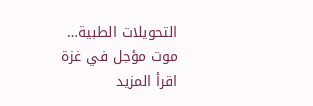التحويلات الطبية… موت مؤجل في غزة اقرأ المزيد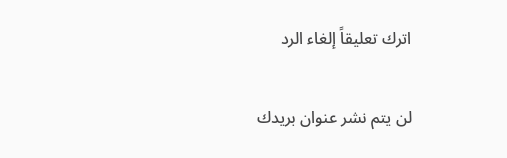اترك تعليقاً إلغاء الرد

لن يتم نشر عنوان بريدك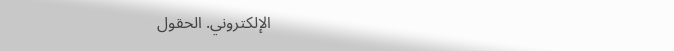الإلكتروني. الحقول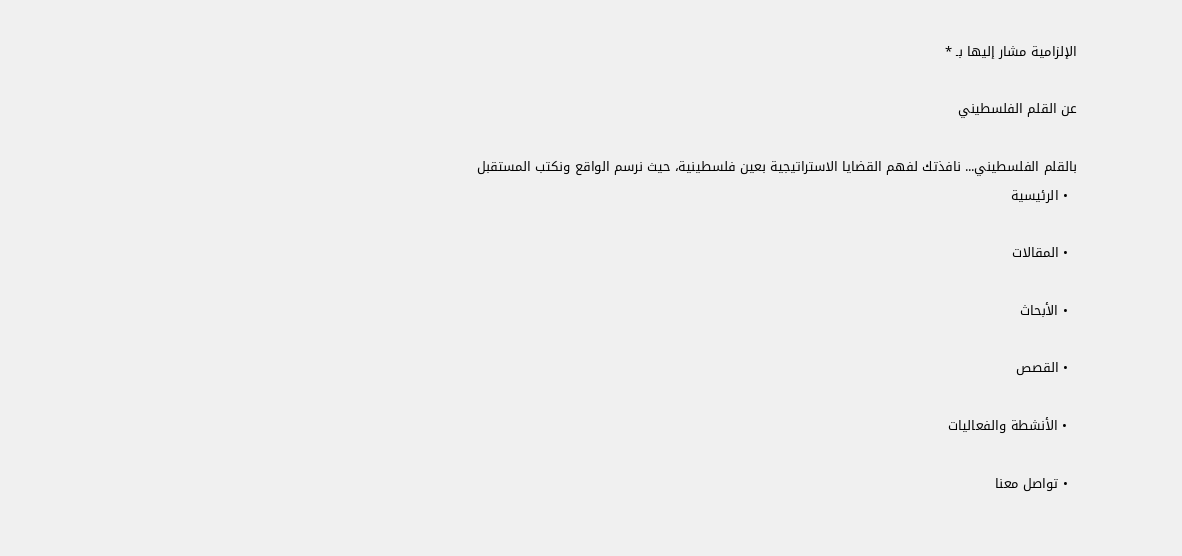الإلزامية مشار إليها بـ *

عن القلم الفلسطيني

بالقلم الفلسطيني... نافذتك لفهم القضايا الاستراتيجية بعين فلسطينية، حيث نرسم الواقع ونكتب المستقبل
  • الرئيسية

  • المقالات

  • الأبحاث

  • القصص

  • الأنشطة والفعاليات

  • تواصل معنا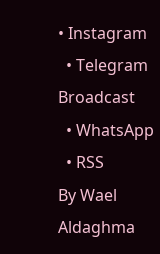• Instagram
  • Telegram Broadcast
  • WhatsApp
  • RSS
By Wael Aldaghma